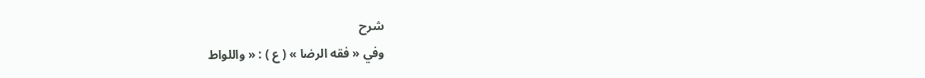شرح
وفي « فقه الرضا » ( ع ) : « واللواط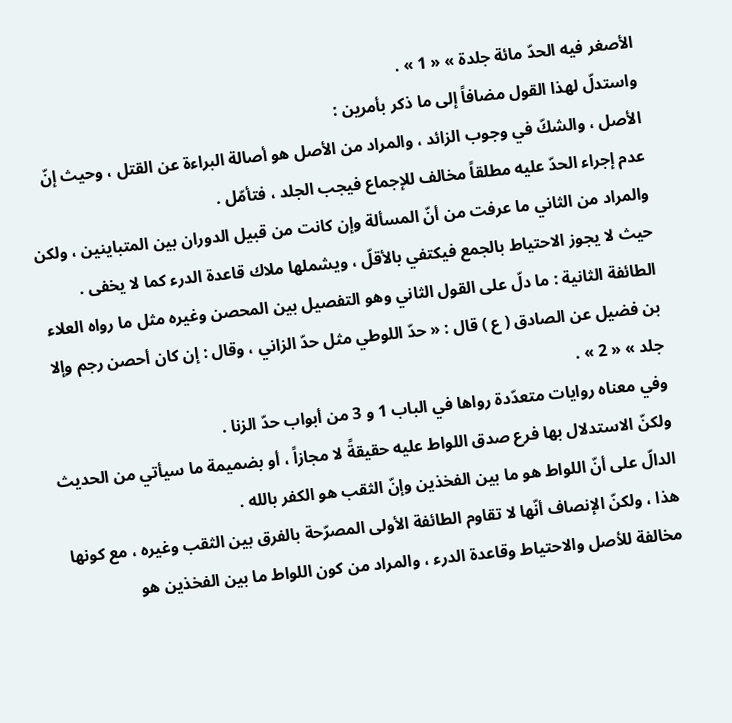الأصغر فيه الحدّ مائة جلدة » « 1 » .
واستدلّ لهذا القول مضافاً إلى ما ذكر بأمرين :
الأصل ، والشكّ في وجوب الزائد ، والمراد من الأصل هو أصالة البراءة عن القتل ، وحيث إنّ عدم إجراء الحدّ عليه مطلقاً مخالف للإجماع فيجب الجلد ، فتأمّل .
والمراد من الثاني ما عرفت من أنّ المسألة وإن كانت من قبيل الدوران بين المتباينين ، ولكن حيث لا يجوز الاحتياط بالجمع فيكتفي بالأقلّ ، ويشملها ملاك قاعدة الدرء كما لا يخفى .
الطائفة الثانية : ما دلّ على القول الثاني وهو التفصيل بين المحصن وغيره مثل ما رواه العلاء بن فضيل عن الصادق ( ع ) قال : « حدّ اللوطي مثل حدّ الزاني ، وقال : إن كان أحصن رجم وإلا جلد » « 2 » .
وفي معناه روايات متعدّدة رواها في الباب 1 و 3 من أبواب حدّ الزنا .
ولكنّ الاستدلال بها فرع صدق اللواط عليه حقيقةً لا مجازاً ، أو بضميمة ما سيأتي من الحديث الدالّ على أنّ اللواط هو ما بين الفخذين وإنّ الثقب هو الكفر بالله .
هذا ، ولكنّ الإنصاف أنّها لا تقاوم الطائفة الأولى المصرّحة بالفرق بين الثقب وغيره ، مع كونها مخالفة للأصل والاحتياط وقاعدة الدرء ، والمراد من كون اللواط ما بين الفخذين هو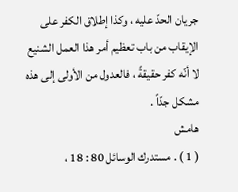جريان الحدّ عليه ، وكذا إطلاق الكفر على الإيقاب من باب تعظيم أمر هذا العمل الشنيع لا أنّه كفر حقيقةً ، فالعدول من الأولى إلى هذه مشكل جدّاً .
هامش
( 1 ) . مستدرك الوسائل 80 : 18 ،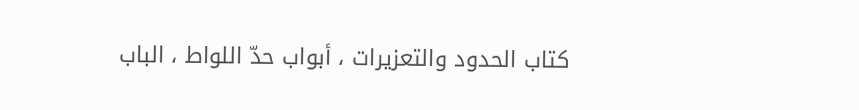كتاب الحدود والتعزيرات ، أبواب حدّ اللواط ، الباب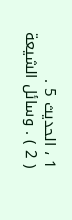1 ، الحديث 5 .
( 2 ) . وسائل الشيعة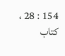154 : 28 ، كتاب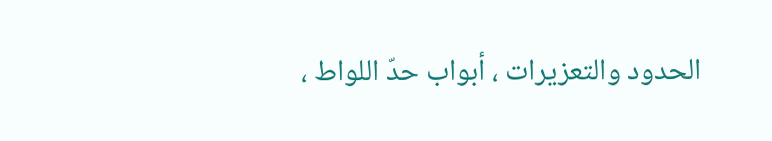الحدود والتعزيرات ، أبواب حدّ اللواط ،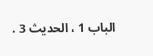الباب 1 ، الحديث 3 .